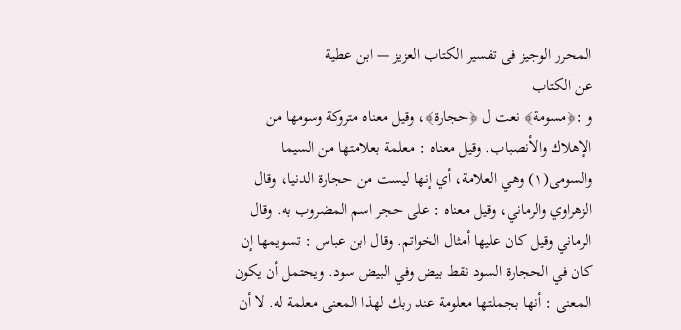المحرر الوجيز فى تفسير الكتاب العزيز — ابن عطية
عن الكتاب
و :﴿مسومة﴾ نعت ل ﴿حجارة﴾، وقيل معناه متروكة وسومها من الإهلاك والأنصباب. وقيل معناه : معلمة بعلامتها من السيما والسومى(١) وهي العلامة، أي إنها ليست من حجارة الدنيا، وقال الزهراوي والرماني، وقيل معناه : على حجر اسم المضروب به. وقال الرماني وقيل كان عليها أمثال الخواتم. وقال ابن عباس : تسويمها إن كان في الحجارة السود نقط بيض وفي البيض سود. ويحتمل أن يكون المعنى : أنها بجملتها معلومة عند ربك لهذا المعنى معلمة له. لا أن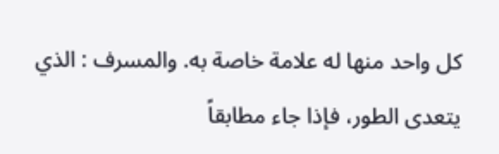كل واحد منها له علامة خاصة به. والمسرف : الذي يتعدى الطور، فإذا جاء مطابقاً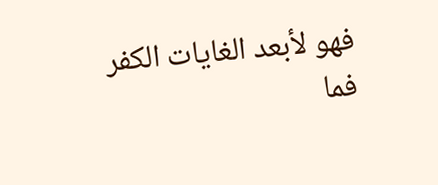فهو لأبعد الغايات الكفر فما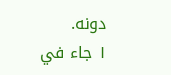دونه.
١ جاء في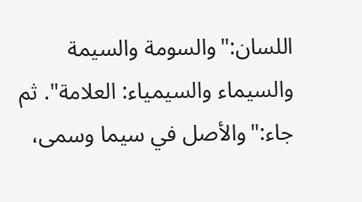اللسان:"والسومة والسيمة والسيماء والسيمياء: العلامة". ثم جاء:"والأصل في سيما وسمى،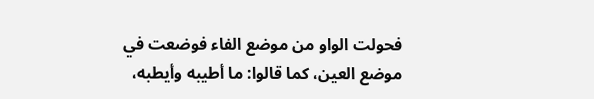فحولت الواو من موضع الفاء فوضعت في موضع العين، كما قالوا: ما أطيبه وأيطبه،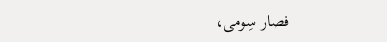فصار سِومى،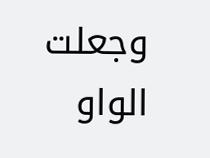وجعلت الواو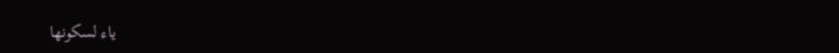ياء لسكونها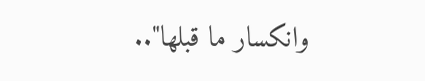وانكسار ما قبلها"..